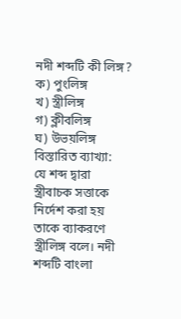নদী শব্দটি কী লিঙ্গ?
ক) পুংলিঙ্গ
খ) স্ত্রীলিঙ্গ
গ) ক্লীবলিঙ্গ
ঘ) উভয়লিঙ্গ
বিস্তারিত ব্যাখ্যা:
যে শব্দ দ্বারা স্ত্রীবাচক সত্তাকে নির্দেশ করা হয় তাকে ব্যাকরণে স্ত্রীলিঙ্গ বলে। নদী শব্দটি বাংলা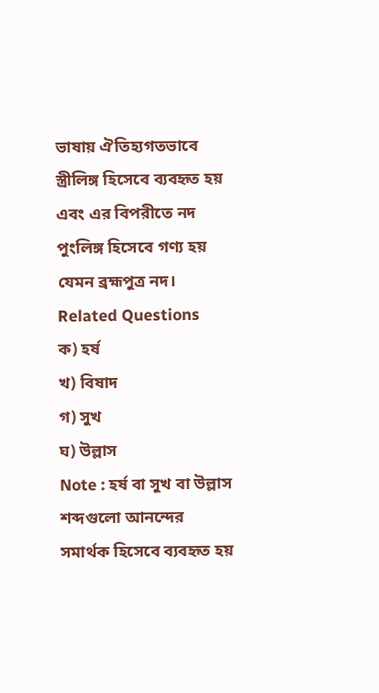ভাষায় ঐতিহ্যগতভাবে স্ত্রীলিঙ্গ হিসেবে ব্যবহৃত হয় এবং এর বিপরীতে নদ পুংলিঙ্গ হিসেবে গণ্য হয় যেমন ব্রহ্মপুত্র নদ।
Related Questions
ক) হর্ষ
খ) বিষাদ
গ) সুখ
ঘ) উল্লাস
Note : হর্ষ বা সুখ বা উল্লাস শব্দগুলো আনন্দের সমার্থক হিসেবে ব্যবহৃত হয়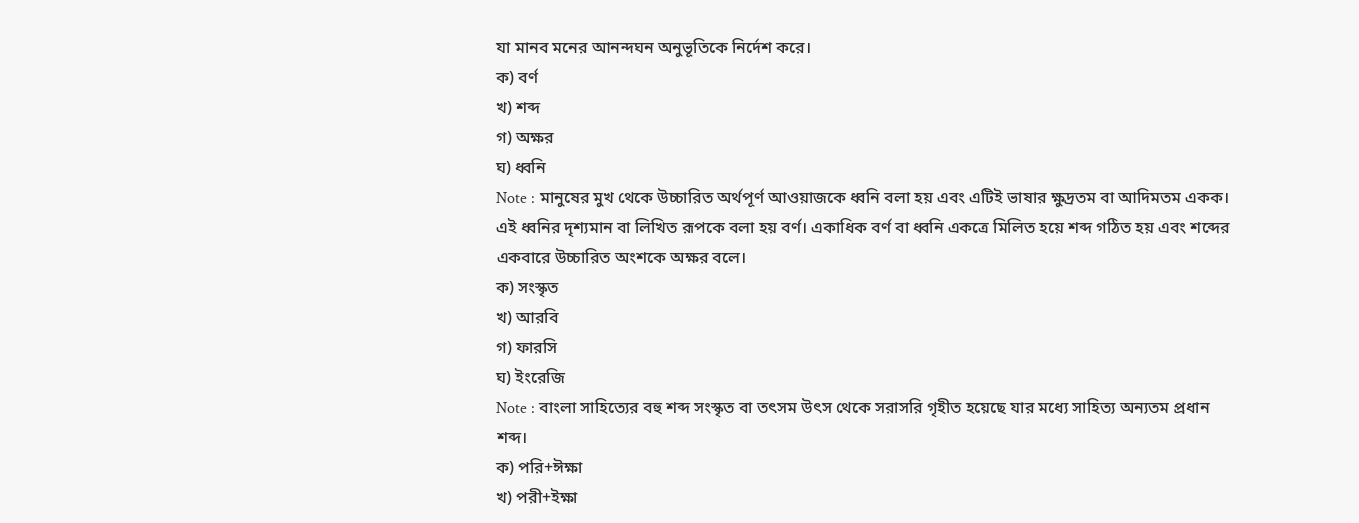যা মানব মনের আনন্দঘন অনুভূতিকে নির্দেশ করে।
ক) বর্ণ
খ) শব্দ
গ) অক্ষর
ঘ) ধ্বনি
Note : মানুষের মুখ থেকে উচ্চারিত অর্থপূর্ণ আওয়াজকে ধ্বনি বলা হয় এবং এটিই ভাষার ক্ষুদ্রতম বা আদিমতম একক। এই ধ্বনির দৃশ্যমান বা লিখিত রূপকে বলা হয় বর্ণ। একাধিক বর্ণ বা ধ্বনি একত্রে মিলিত হয়ে শব্দ গঠিত হয় এবং শব্দের একবারে উচ্চারিত অংশকে অক্ষর বলে।
ক) সংস্কৃত
খ) আরবি
গ) ফারসি
ঘ) ইংরেজি
Note : বাংলা সাহিত্যের বহু শব্দ সংস্কৃত বা তৎসম উৎস থেকে সরাসরি গৃহীত হয়েছে যার মধ্যে সাহিত্য অন্যতম প্রধান শব্দ।
ক) পরি+ঈক্ষা
খ) পরী+ইক্ষা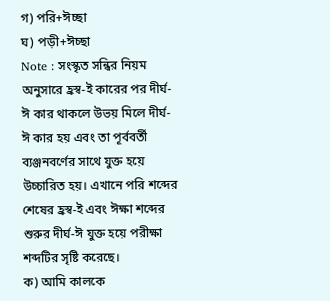গ) পরি+ঈচ্ছা
ঘ) পড়ী+ঈচ্ছা
Note : সংস্কৃত সন্ধির নিয়ম অনুসারে হ্রস্ব-ই কারের পর দীর্ঘ-ঈ কার থাকলে উভয় মিলে দীর্ঘ-ঈ কার হয় এবং তা পূর্ববর্তী ব্যঞ্জনবর্ণের সাথে যুক্ত হয়ে উচ্চারিত হয়। এখানে পরি শব্দের শেষের হ্রস্ব-ই এবং ঈক্ষা শব্দের শুরুর দীর্ঘ-ঈ যুক্ত হয়ে পরীক্ষা শব্দটির সৃষ্টি করেছে।
ক) আমি কালকে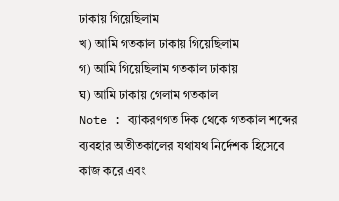ঢাকায় গিয়েছিলাম
খ) আমি গতকাল ঢাকায় গিয়েছিলাম
গ) আমি গিয়েছিলাম গতকাল ঢাকায়
ঘ) আমি ঢাকায় গেলাম গতকাল
Note : ব্যাকরণগত দিক থেকে গতকাল শব্দের ব্যবহার অতীতকালের যথাযথ নির্দেশক হিসেবে কাজ করে এবং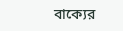বাক্যের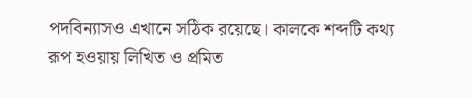পদবিন্যাসও এখানে সঠিক রয়েছে। কালকে শব্দটি কথ্য রূপ হওয়ায় লিখিত ও প্রমিত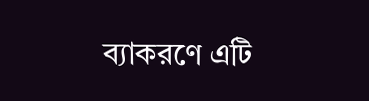ব্যাকরণে এটি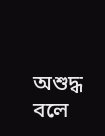অশুদ্ধ বলে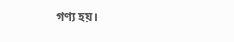গণ্য হয়।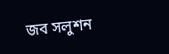জব সলুশন